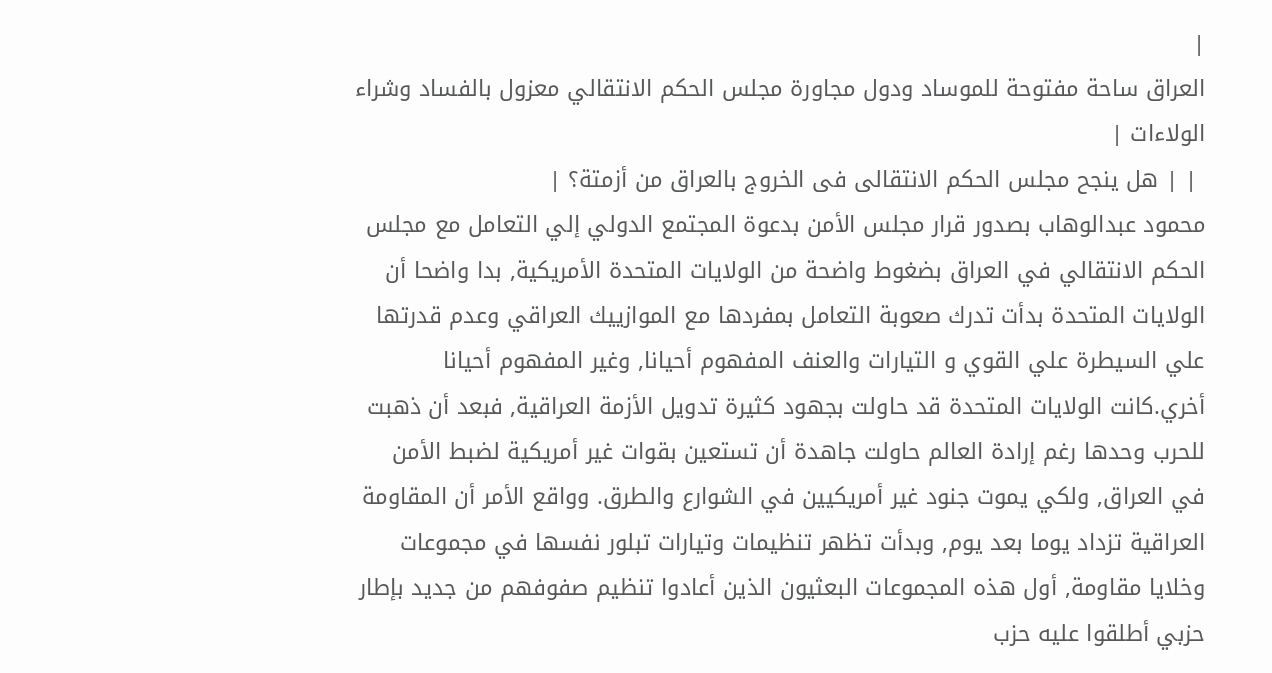|
العراق ساحة مفتوحة للموساد ودول مجاورة مجلس الحكم الانتقالي معزول بالفساد وشراء الولاءات |
 | | هل ينجح مجلس الحكم الانتقالى فى الخروج بالعراق من أزمتة؟ |
محمود عبدالوهاب بصدور قرار مجلس الأمن بدعوة المجتمع الدولي إلي التعامل مع مجلس الحكم الانتقالي في العراق بضغوط واضحة من الولايات المتحدة الأمريكية, بدا واضحا أن الولايات المتحدة بدأت تدرك صعوبة التعامل بمفردها مع الموازييك العراقي وعدم قدرتها علي السيطرة علي القوي و التيارات والعنف المفهوم أحيانا, وغير المفهوم أحيانا أخري.كانت الولايات المتحدة قد حاولت بجهود كثيرة تدويل الأزمة العراقية, فبعد أن ذهبت للحرب وحدها رغم إرادة العالم حاولت جاهدة أن تستعين بقوات غير أمريكية لضبط الأمن في العراق, ولكي يموت جنود غير أمريكيين في الشوارع والطرق. وواقع الأمر أن المقاومة العراقية تزداد يوما بعد يوم, وبدأت تظهر تنظيمات وتيارات تبلور نفسها في مجموعات وخلايا مقاومة, أول هذه المجموعات البعثيون الذين أعادوا تنظيم صفوفهم من جديد بإطار حزبي أطلقوا عليه حزب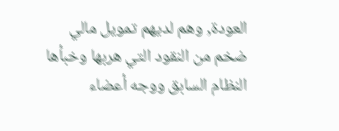العودة, وهم لديهم تمويل مالي ضخم من النقود التي هربها وخبأها النظام السابق ووجه أعضاء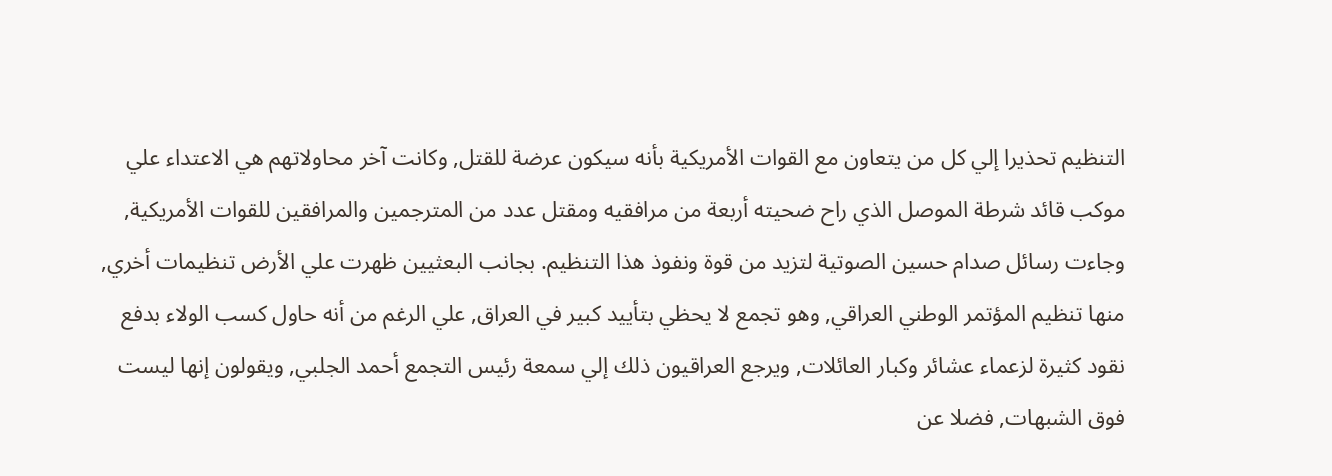التنظيم تحذيرا إلي كل من يتعاون مع القوات الأمريكية بأنه سيكون عرضة للقتل, وكانت آخر محاولاتهم هي الاعتداء علي موكب قائد شرطة الموصل الذي راح ضحيته أربعة من مرافقيه ومقتل عدد من المترجمين والمرافقين للقوات الأمريكية, وجاءت رسائل صدام حسين الصوتية لتزيد من قوة ونفوذ هذا التنظيم. بجانب البعثيين ظهرت علي الأرض تنظيمات أخري, منها تنظيم المؤتمر الوطني العراقي, وهو تجمع لا يحظي بتأييد كبير في العراق, علي الرغم من أنه حاول كسب الولاء بدفع نقود كثيرة لزعماء عشائر وكبار العائلات, ويرجع العراقيون ذلك إلي سمعة رئيس التجمع أحمد الجلبي, ويقولون إنها ليست فوق الشبهات, فضلا عن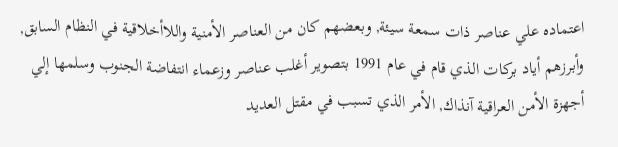اعتماده علي عناصر ذات سمعة سيئة, وبعضهم كان من العناصر الأمنية واللاأخلاقية في النظام السابق, وأبرزهم أياد بركات الذي قام في عام 1991 بتصوير أغلب عناصر وزعماء انتفاضة الجنوب وسلمها إلي أجهزة الأمن العراقية آنذاك, الأمر الذي تسبب في مقتل العديد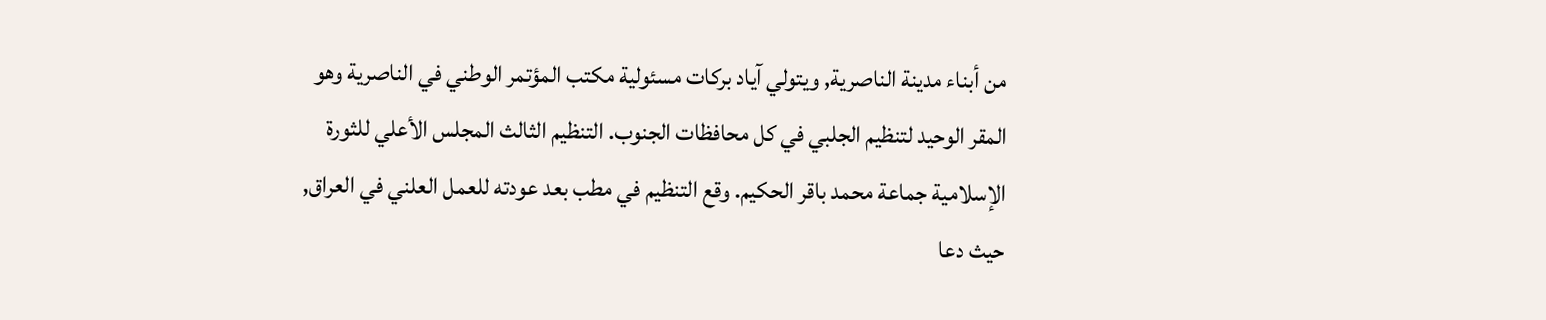من أبناء مدينة الناصرية, ويتولي آياد بركات مسئولية مكتب المؤتمر الوطني في الناصرية وهو المقر الوحيد لتنظيم الجلبي في كل محافظات الجنوب. التنظيم الثالث المجلس الأعلي للثورة الإسلامية جماعة محمد باقر الحكيم. وقع التنظيم في مطب بعد عودته للعمل العلني في العراق, حيث دعا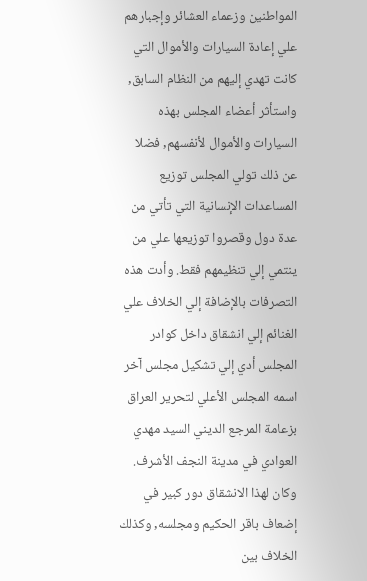المواطنين وزعماء العشائر وإجبارهم علي إعادة السيارات والأموال التي كانت تهدي إليهم من النظام السابق, واستأثر أعضاء المجلس بهذه السيارات والأموال لأنفسهم, فضلا عن ذلك تولي المجلس توزيع المساعدات الإنسانية التي تأتي من عدة دول وقصروا توزيعها علي من ينتمي إلي تنظيمهم فقط. وأدت هذه التصرفات بالإضافة إلي الخلاف علي الغنائم إلي انشقاق داخل كوادر المجلس أدي إلي تشكيل مجلس آخر اسمه المجلس الأعلي لتحرير العراق بزعامة المرجع الديني السيد مهدي العوادي في مدينة النجف الأشرف. وكان لهذا الانشقاق دور كبير في إضعاف باقر الحكيم ومجلسه, وكذلك الخلاف بين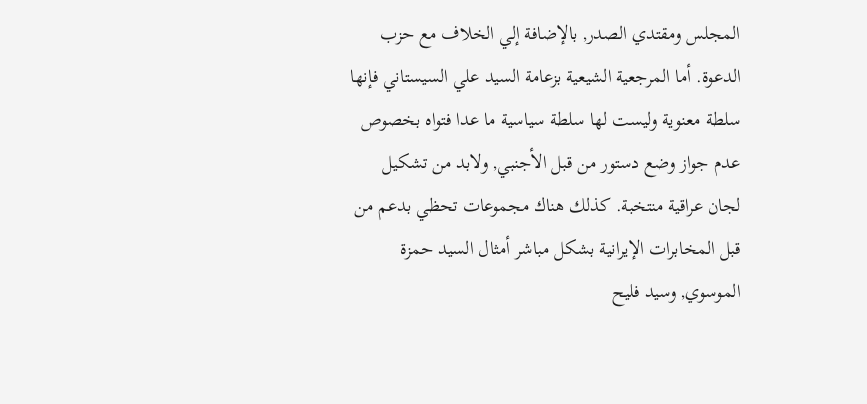المجلس ومقتدي الصدر, بالإضافة إلي الخلاف مع حزب الدعوة. أما المرجعية الشيعية بزعامة السيد علي السيستاني فإنها سلطة معنوية وليست لها سلطة سياسية ما عدا فتواه بخصوص عدم جواز وضع دستور من قبل الأجنبي, ولابد من تشكيل لجان عراقية منتخبة. كذلك هناك مجموعات تحظي بدعم من قبل المخابرات الإيرانية بشكل مباشر أمثال السيد حمزة الموسوي, وسيد فليح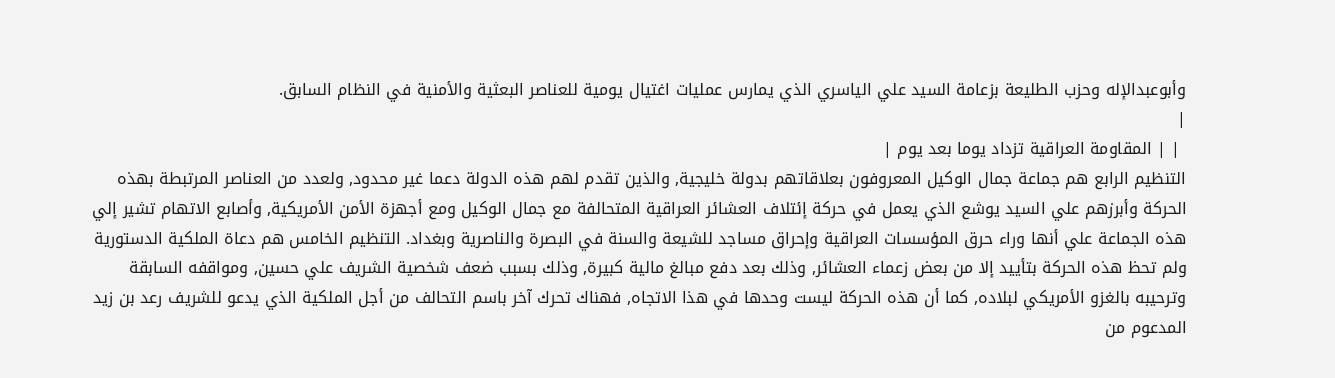وأبوعبدالإله وحزب الطليعة بزعامة السيد علي الياسري الذي يمارس عمليات اغتيال يومية للعناصر البعثية والأمنية في النظام السابق.
|
 | | المقاومة العراقية تزداد يوما بعد يوم |
التنظيم الرابع هم جماعة جمال الوكيل المعروفون بعلاقاتهم بدولة خليجية, والذين تقدم لهم هذه الدولة دعما غير محدود, ولعدد من العناصر المرتبطة بهذه الحركة وأبرزهم علي السيد يوشع الذي يعمل في حركة إئتلاف العشائر العراقية المتحالفة مع جمال الوكيل ومع أجهزة الأمن الأمريكية, وأصابع الاتهام تشير إلي هذه الجماعة علي أنها وراء حرق المؤسسات العراقية وإحراق مساجد للشيعة والسنة في البصرة والناصرية وبغداد. التنظيم الخامس هم دعاة الملكية الدستورية ولم تحظ هذه الحركة بتأييد إلا من بعض زعماء العشائر, وذلك بعد دفع مبالغ مالية كبيرة, وذلك بسبب ضعف شخصية الشريف علي حسين, ومواقفه السابقة وترحيبه بالغزو الأمريكي لبلاده, كما أن هذه الحركة ليست وحدها في هذا الاتجاه, فهناك تحرك آخر باسم التحالف من أجل الملكية الذي يدعو للشريف رعد بن زيد المدعوم من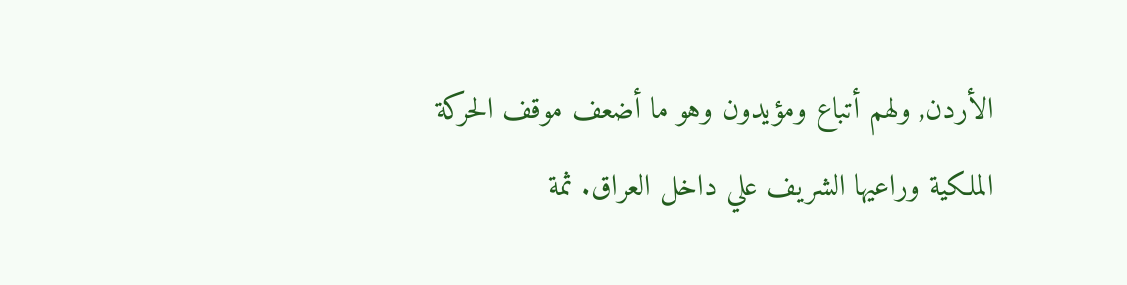الأردن, ولهم أتباع ومؤيدون وهو ما أضعف موقف الحركة الملكية وراعيها الشريف علي داخل العراق. ثمة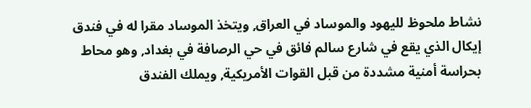نشاط ملحوظ لليهود والموساد في العراق, ويتخذ الموساد مقرا له في فندق إيكال الذي يقع في شارع سالم فائق في حي الرصافة في بغداد, وهو محاط بحراسة أمنية مشددة من قبل القوات الأمريكية, ويملك الفندق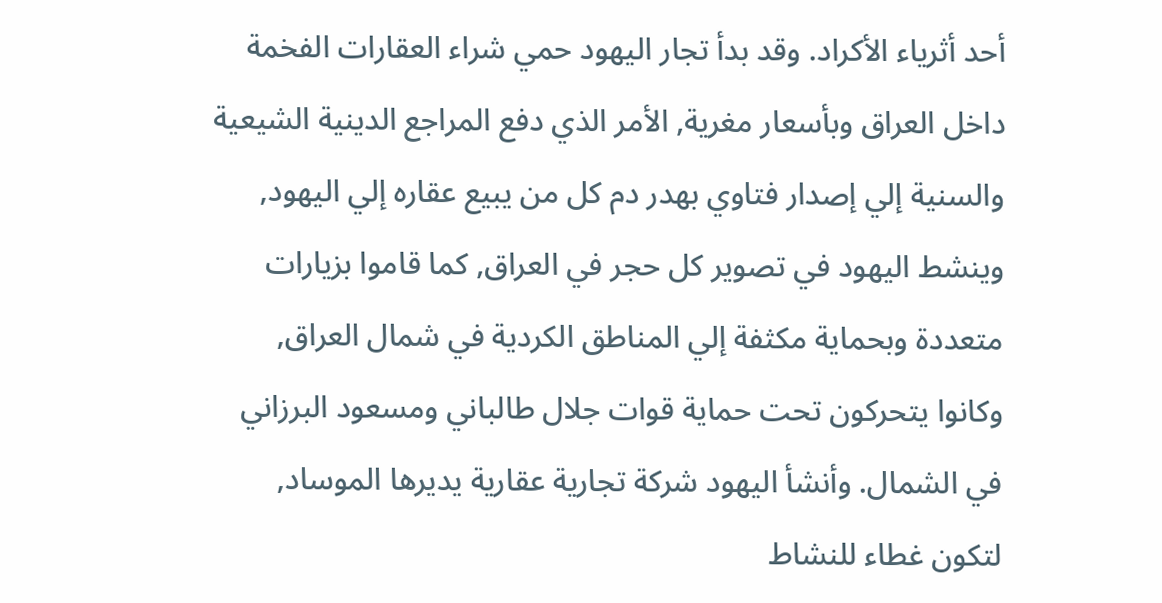أحد أثرياء الأكراد. وقد بدأ تجار اليهود حمي شراء العقارات الفخمة داخل العراق وبأسعار مغرية, الأمر الذي دفع المراجع الدينية الشيعية والسنية إلي إصدار فتاوي بهدر دم كل من يبيع عقاره إلي اليهود, وينشط اليهود في تصوير كل حجر في العراق, كما قاموا بزيارات متعددة وبحماية مكثفة إلي المناطق الكردية في شمال العراق, وكانوا يتحركون تحت حماية قوات جلال طالباني ومسعود البرزاني في الشمال. وأنشأ اليهود شركة تجارية عقارية يديرها الموساد, لتكون غطاء للنشاط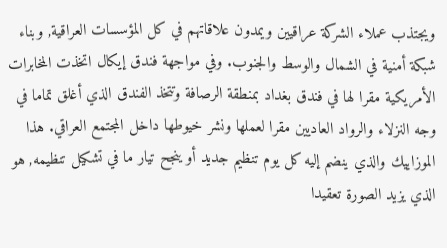ويجتذب عملاء الشركة عراقيين ويمدون علاقاتهم في كل المؤسسات العراقية, وبناء شبكة أمنية في الشمال والوسط والجنوب. وفي مواجهة فندق إيكال اتخذت المخابرات الأمريكية مقرا لها في فندق بغداد بمنطقة الرصافة وتتخذ الفندق الذي أغلق تماما في وجه النزلاء والرواد العاديين مقرا لعملها ونشر خيوطها داخل المجتمع العراقي. هذا الموزاييك والذي ينضم إليه كل يوم تنظيم جديد أو ينجح تيار ما في تشكيل تنظيمه, هو الذي يزيد الصورة تعقيدا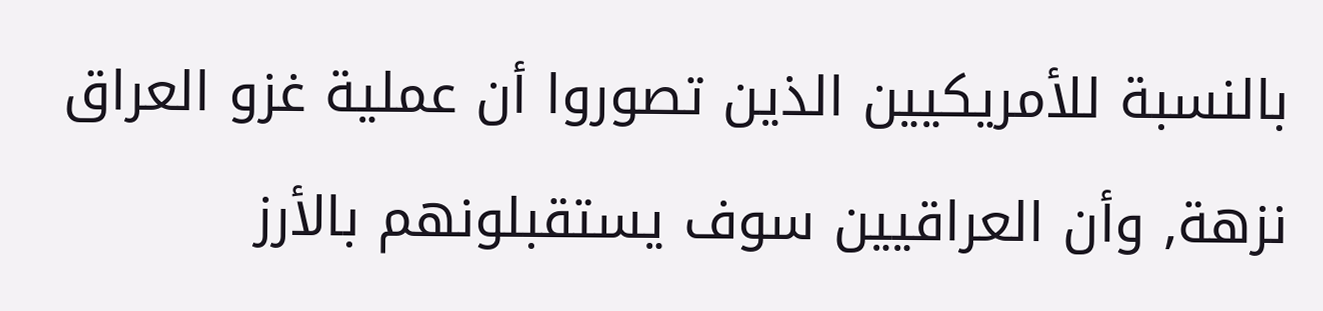بالنسبة للأمريكيين الذين تصوروا أن عملية غزو العراق نزهة, وأن العراقيين سوف يستقبلونهم بالأرز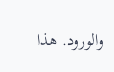والورود. هذا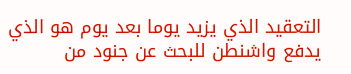التعقيد الذي يزيد يوما بعد يوم هو الذي يدفع واشنطن للبحث عن جنود من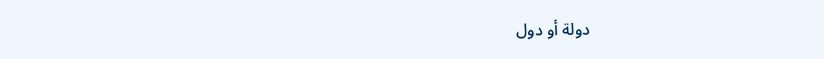دولة أو دول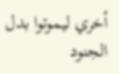أخري ليموتوا بدل الجنود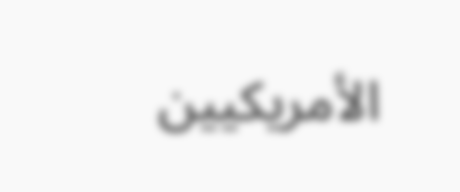الأمريكيين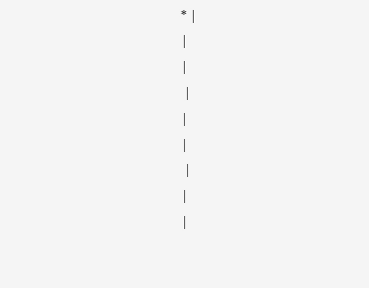* |
|
|
 |
|
|
 |
|
|